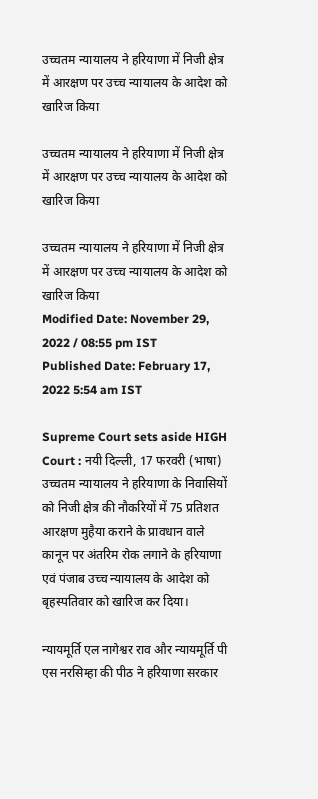उच्चतम न्यायालय ने हरियाणा में निजी क्षेत्र में आरक्षण पर उच्च न्यायालय के आदेश को खारिज किया

उच्चतम न्यायालय ने हरियाणा में निजी क्षेत्र में आरक्षण पर उच्च न्यायालय के आदेश को खारिज किया

उच्चतम न्यायालय ने हरियाणा में निजी क्षेत्र में आरक्षण पर उच्च न्यायालय के आदेश को खारिज किया
Modified Date: November 29, 2022 / 08:55 pm IST
Published Date: February 17, 2022 5:54 am IST

Supreme Court sets aside HIGH Court : नयी दिल्ली, 17 फरवरी (भाषा) उच्चतम न्यायालय ने हरियाणा के निवासियों को निजी क्षेत्र की नौकरियों में 75 प्रतिशत आरक्षण मुहैया कराने के प्रावधान वाले कानून पर अंतरिम रोक लगाने के हरियाणा एवं पंजाब उच्च न्यायालय के आदेश को बृहस्पतिवार को खारिज कर दिया।

न्यायमूर्ति एल नागेश्वर राव और न्यायमूर्ति पी एस नरसिम्हा की पीठ ने हरियाणा सरकार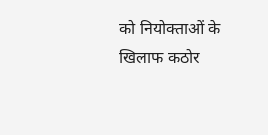को नियोक्ताओं के खिलाफ कठोर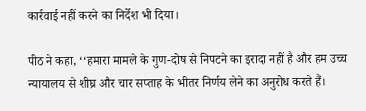कार्रवाई नहीं करने का निर्देश भी दिया।

पीठ ने कहा, ‘‘हमारा मामले के गुण-दोष से निपटने का इरादा नहीं है और हम उच्च न्यायालय से शीघ्र और चार सप्ताह के भीतर निर्णय लेने का अनुरोध करते हैं।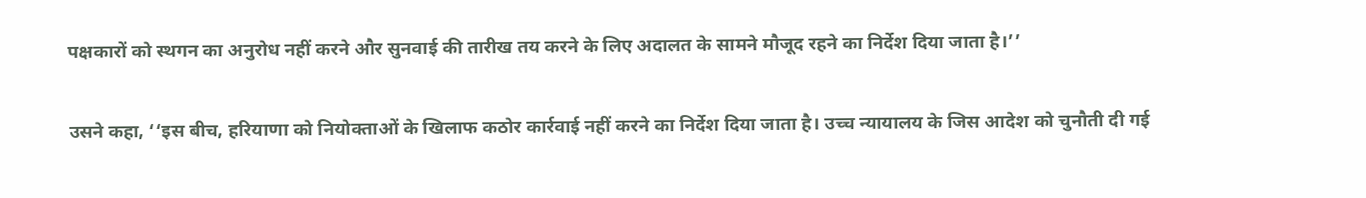पक्षकारों को स्थगन का अनुरोध नहीं करने और सुनवाई की तारीख तय करने के लिए अदालत के सामने मौजूद रहने का निर्देश दिया जाता है।’’

उसने कहा, ‘‘इस बीच, हरियाणा को नियोक्ताओं के खिलाफ कठोर कार्रवाई नहीं करने का निर्देश दिया जाता है। उच्च न्यायालय के जिस आदेश को चुनौती दी गई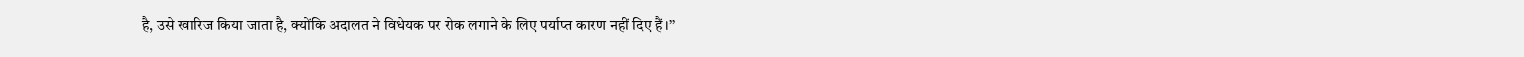है, उसे खारिज किया जाता है, क्योंकि अदालत ने विधेयक पर रोक लगाने के लिए पर्याप्त कारण नहीं दिए हैं।’’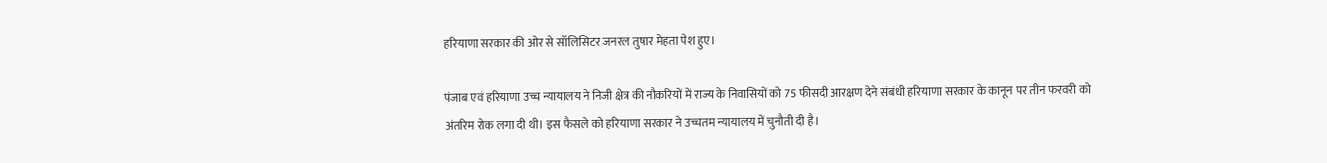हरियाणा सरकार की ओर से सॉलिसिटर जनरल तुषार मेहता पेश हुए।

पंजाब एवं हरियाणा उच्च न्यायालय ने निजी क्षेत्र की नौकरियों में राज्य के निवासियों को 75 फीसदी आरक्षण देने संबंधी हरियाणा सरकार के कानून पर तीन फरवरी को अंतरिम रोक लगा दी थी। इस फैसले को हरियाणा सरकार ने उच्चतम न्यायालय में चुनौती दी है।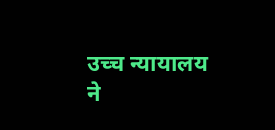उच्च न्यायालय ने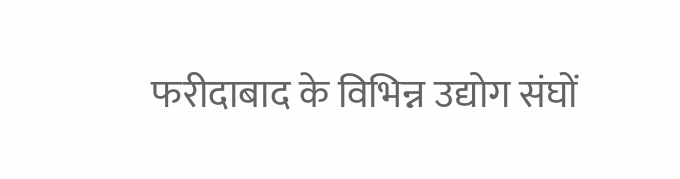फरीदाबाद के विभिन्न उद्योग संघों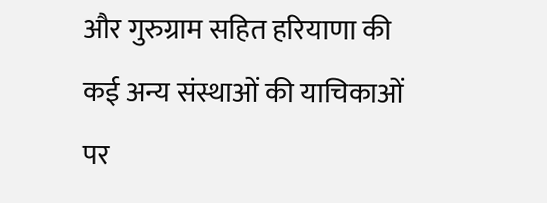और गुरुग्राम सहित हरियाणा की कई अन्य संस्थाओं की याचिकाओं पर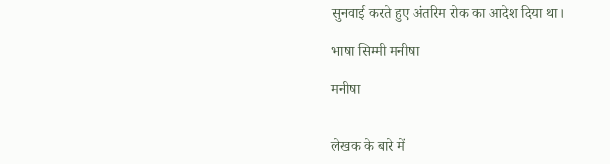सुनवाई करते हुए अंतरिम रोक का आदेश दिया था।

भाषा सिम्मी मनीषा

मनीषा


लेखक के बारे में